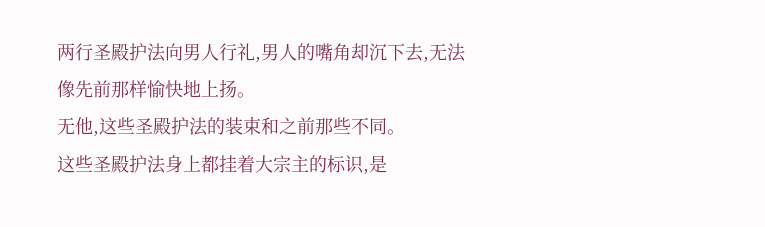两行圣殿护法向男人行礼,男人的嘴角却沉下去,无法像先前那样愉快地上扬。
无他,这些圣殿护法的装束和之前那些不同。
这些圣殿护法身上都挂着大宗主的标识,是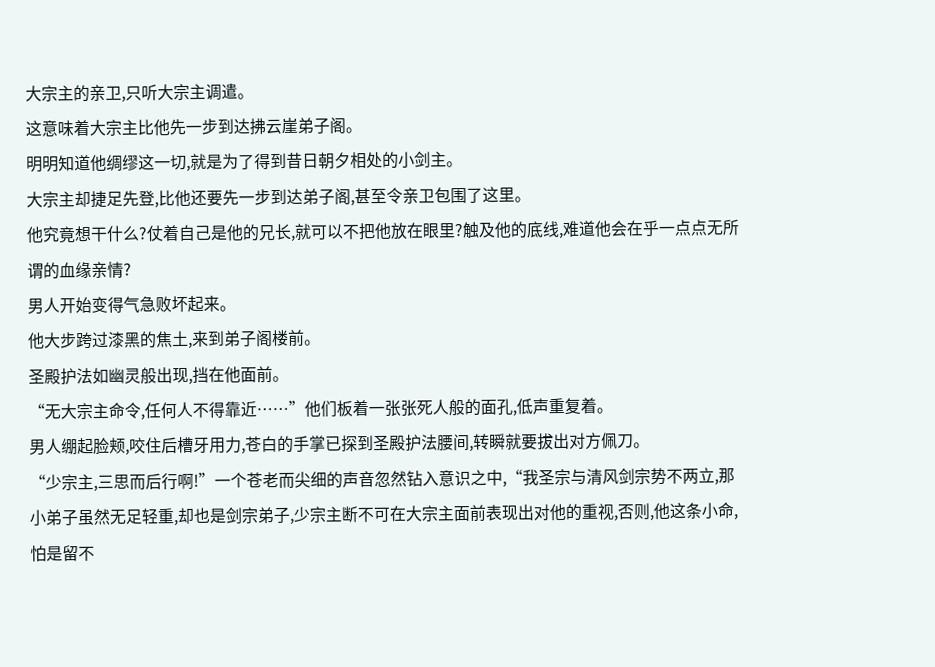大宗主的亲卫,只听大宗主调遣。
这意味着大宗主比他先一步到达拂云崖弟子阁。
明明知道他绸缪这一切,就是为了得到昔日朝夕相处的小剑主。
大宗主却捷足先登,比他还要先一步到达弟子阁,甚至令亲卫包围了这里。
他究竟想干什么?仗着自己是他的兄长,就可以不把他放在眼里?触及他的底线,难道他会在乎一点点无所谓的血缘亲情?
男人开始变得气急败坏起来。
他大步跨过漆黑的焦土,来到弟子阁楼前。
圣殿护法如幽灵般出现,挡在他面前。
“无大宗主命令,任何人不得靠近……”他们板着一张张死人般的面孔,低声重复着。
男人绷起脸颊,咬住后槽牙用力,苍白的手掌已探到圣殿护法腰间,转瞬就要拔出对方佩刀。
“少宗主,三思而后行啊!”一个苍老而尖细的声音忽然钻入意识之中,“我圣宗与清风剑宗势不两立,那小弟子虽然无足轻重,却也是剑宗弟子,少宗主断不可在大宗主面前表现出对他的重视,否则,他这条小命,怕是留不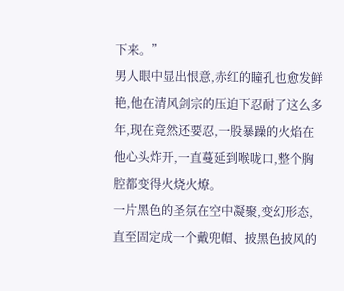下来。”
男人眼中显出恨意,赤红的瞳孔也愈发鲜艳,他在清风剑宗的压迫下忍耐了这么多年,现在竟然还要忍,一股暴躁的火焰在他心头炸开,一直蔓延到喉咙口,整个胸腔都变得火烧火燎。
一片黑色的圣氛在空中凝聚,变幻形态,直至固定成一个戴兜帽、披黑色披风的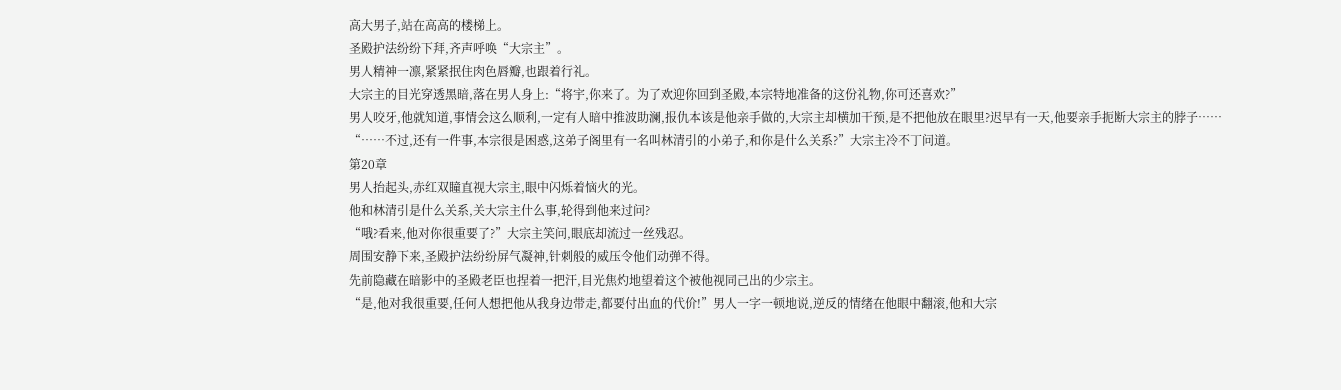高大男子,站在高高的楼梯上。
圣殿护法纷纷下拜,齐声呼唤“大宗主”。
男人精神一凛,紧紧抿住肉色唇瓣,也跟着行礼。
大宗主的目光穿透黑暗,落在男人身上:“将宇,你来了。为了欢迎你回到圣殿,本宗特地准备的这份礼物,你可还喜欢?”
男人咬牙,他就知道,事情会这么顺利,一定有人暗中推波助澜,报仇本该是他亲手做的,大宗主却横加干预,是不把他放在眼里?迟早有一天,他要亲手扼断大宗主的脖子……
“……不过,还有一件事,本宗很是困惑,这弟子阁里有一名叫林清引的小弟子,和你是什么关系?”大宗主冷不丁问道。
第20章
男人抬起头,赤红双瞳直视大宗主,眼中闪烁着恼火的光。
他和林清引是什么关系,关大宗主什么事,轮得到他来过问?
“哦?看来,他对你很重要了?”大宗主笑问,眼底却流过一丝残忍。
周围安静下来,圣殿护法纷纷屏气凝神,针刺般的威压令他们动弹不得。
先前隐藏在暗影中的圣殿老臣也捏着一把汗,目光焦灼地望着这个被他视同己出的少宗主。
“是,他对我很重要,任何人想把他从我身边带走,都要付出血的代价!”男人一字一顿地说,逆反的情绪在他眼中翻滚,他和大宗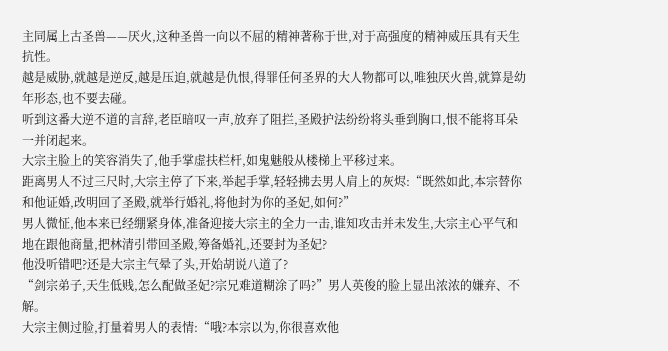主同属上古圣兽——厌火,这种圣兽一向以不屈的精神著称于世,对于高强度的精神威压具有天生抗性。
越是威胁,就越是逆反,越是压迫,就越是仇恨,得罪任何圣界的大人物都可以,唯独厌火兽,就算是幼年形态,也不要去碰。
听到这番大逆不道的言辞,老臣暗叹一声,放弃了阻拦,圣殿护法纷纷将头垂到胸口,恨不能将耳朵一并闭起来。
大宗主脸上的笑容消失了,他手掌虚扶栏杆,如鬼魅般从楼梯上平移过来。
距离男人不过三尺时,大宗主停了下来,举起手掌,轻轻拂去男人肩上的灰烬:“既然如此,本宗替你和他证婚,改明回了圣殿,就举行婚礼,将他封为你的圣妃,如何?”
男人微怔,他本来已经绷紧身体,准备迎接大宗主的全力一击,谁知攻击并未发生,大宗主心平气和地在跟他商量,把林清引带回圣殿,筹备婚礼,还要封为圣妃?
他没听错吧?还是大宗主气晕了头,开始胡说八道了?
“剑宗弟子,天生低贱,怎么配做圣妃?宗兄难道糊涂了吗?”男人英俊的脸上显出浓浓的嫌弃、不解。
大宗主侧过脸,打量着男人的表情:“哦?本宗以为,你很喜欢他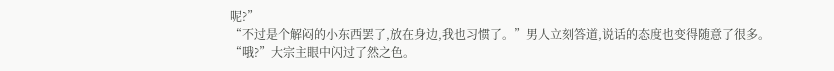呢?”
“不过是个解闷的小东西罢了,放在身边,我也习惯了。”男人立刻答道,说话的态度也变得随意了很多。
“哦?”大宗主眼中闪过了然之色。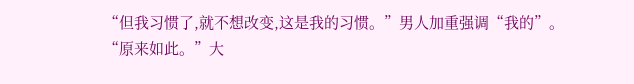“但我习惯了,就不想改变,这是我的习惯。”男人加重强调“我的”。
“原来如此。”大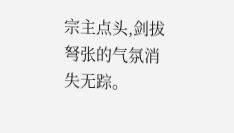宗主点头,剑拔弩张的气氛消失无踪。